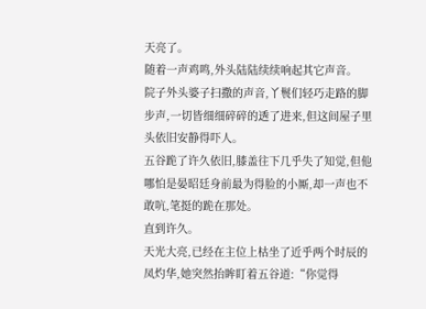天亮了。
随着一声鸡鸣,外头陆陆续续响起其它声音。
院子外头婆子扫撒的声音,丫鬟们轻巧走路的脚步声,一切皆细细碎碎的透了进来,但这间屋子里头依旧安静得吓人。
五谷跪了许久依旧,膝盖往下几乎失了知觉,但他哪怕是晏昭廷身前最为得脸的小厮,却一声也不敢吭,笔挺的跪在那处。
直到许久。
天光大亮,已经在主位上枯坐了近乎两个时辰的凤灼华,她突然抬眸盯着五谷道:“你觉得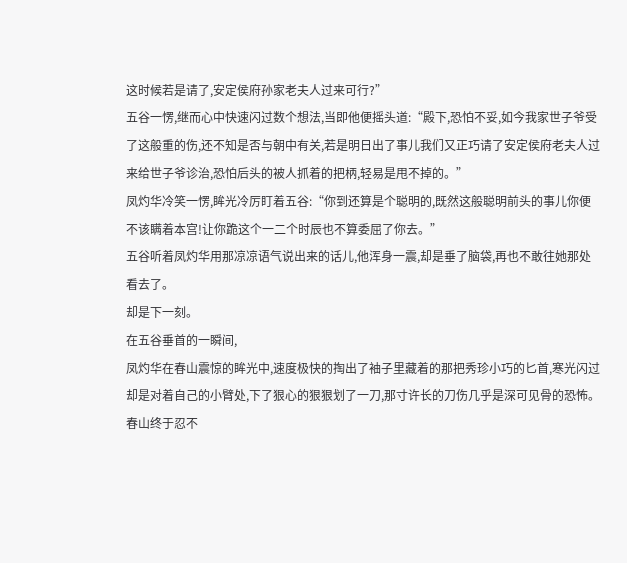这时候若是请了,安定侯府孙家老夫人过来可行?”
五谷一愣,继而心中快速闪过数个想法,当即他便摇头道:“殿下,恐怕不妥,如今我家世子爷受了这般重的伤,还不知是否与朝中有关,若是明日出了事儿我们又正巧请了安定侯府老夫人过来给世子爷诊治,恐怕后头的被人抓着的把柄,轻易是甩不掉的。”
凤灼华冷笑一愣,眸光冷厉盯着五谷:“你到还算是个聪明的,既然这般聪明前头的事儿你便不该瞒着本宫!让你跪这个一二个时辰也不算委屈了你去。”
五谷听着凤灼华用那凉凉语气说出来的话儿,他浑身一震,却是垂了脑袋,再也不敢往她那处看去了。
却是下一刻。
在五谷垂首的一瞬间,
凤灼华在春山震惊的眸光中,速度极快的掏出了袖子里藏着的那把秀珍小巧的匕首,寒光闪过却是对着自己的小臂处,下了狠心的狠狠划了一刀,那寸许长的刀伤几乎是深可见骨的恐怖。
春山终于忍不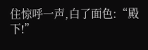住惊呼一声,白了面色:“殿下!”